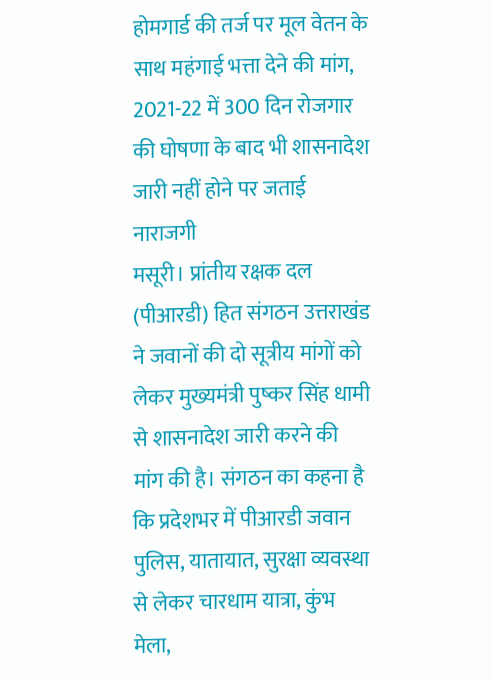होमगार्ड की तर्ज पर मूल वेतन के साथ महंगाई भत्ता देने की मांग, 2021-22 में 300 दिन रोजगार की घोषणा के बाद भी शासनादेश जारी नहीं होने पर जताई नाराजगी
मसूरी। प्रांतीय रक्षक दल (पीआरडी) हित संगठन उत्तराखंड ने जवानों की दो सूत्रीय मांगों को लेकर मुख्यमंत्री पुष्कर सिंह धामी से शासनादेश जारी करने की मांग की है। संगठन का कहना है कि प्रदेशभर में पीआरडी जवान पुलिस, यातायात, सुरक्षा व्यवस्था से लेकर चारधाम यात्रा, कुंभ मेला,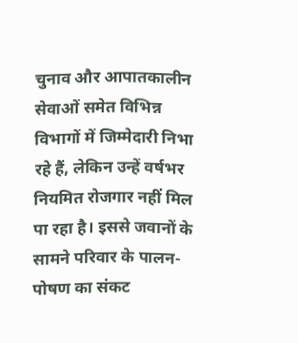चुनाव और आपातकालीन सेवाओं समेत विभिन्न विभागों में जिम्मेदारी निभा रहे हैं, लेकिन उन्हें वर्षभर नियमित रोजगार नहीं मिल पा रहा है। इससे जवानों के सामने परिवार के पालन-पोषण का संकट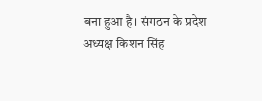बना हुआ है। संगठन के प्रदेश अध्यक्ष किशन सिंह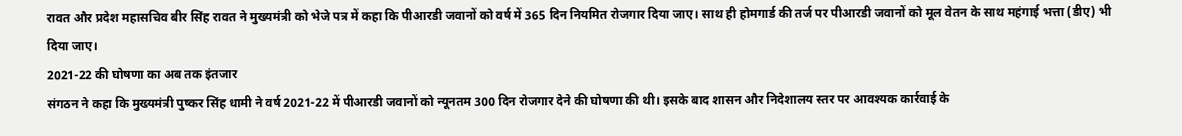रावत और प्रदेश महासचिव बीर सिंह रावत ने मुख्यमंत्री को भेजे पत्र में कहा कि पीआरडी जवानों को वर्ष में 365 दिन नियमित रोजगार दिया जाए। साथ ही होमगार्ड की तर्ज पर पीआरडी जवानों को मूल वेतन के साथ महंगाई भत्ता (डीए) भी दिया जाए।
2021-22 की घोषणा का अब तक इंतजार
संगठन ने कहा कि मुख्यमंत्री पुष्कर सिंह धामी ने वर्ष 2021-22 में पीआरडी जवानों को न्यूनतम 300 दिन रोजगार देने की घोषणा की थी। इसके बाद शासन और निदेशालय स्तर पर आवश्यक कार्रवाई के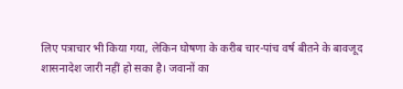लिए पत्राचार भी किया गया, लेकिन घोषणा के करीब चार-पांच वर्ष बीतने के बावजूद शासनादेश जारी नहीं हो सका है। जवानों का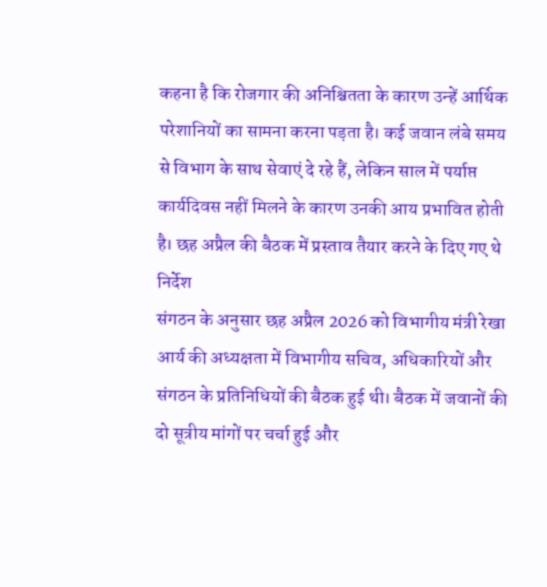कहना है कि रोजगार की अनिश्चितता के कारण उन्हें आर्थिक परेशानियों का सामना करना पड़ता है। कई जवान लंबे समय से विभाग के साथ सेवाएं दे रहे हैं, लेकिन साल में पर्याप्त कार्यदिवस नहीं मिलने के कारण उनकी आय प्रभावित होती है। छह अप्रैल की बैठक में प्रस्ताव तैयार करने के दिए गए थे निर्देश
संगठन के अनुसार छह अप्रैल 2026 को विभागीय मंत्री रेखा आर्य की अध्यक्षता में विभागीय सचिव, अधिकारियों और संगठन के प्रतिनिधियों की बैठक हुई थी। बैठक में जवानों की दो सूत्रीय मांगों पर चर्चा हुई और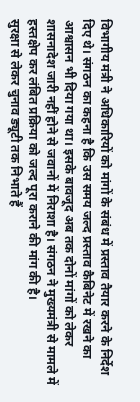विभागीय मंत्री ने अधिकारियों को मांगों के संबंध में प्रस्ताव तैयार करने के निर्देश दिए थे। संगठन का कहना है कि उस समय जल्द प्रस्ताव कैबिनेट में रखने का आश्वासन भी दिया गया था। इसके बावजूद अब तक दोनों मांगों को लेकर शासनादेश जारी नहीं होने से जवानों में निराशा है। संगठन ने मुख्यमंत्री से मामले में हस्तक्षेप कर लंबित प्रक्रिया को जल्द पूरा कराने की मांग की है।
सुरक्षा से लेकर चुनाव ड्यूटी तक निभाते हैं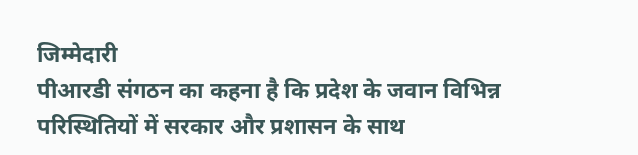जिम्मेदारी
पीआरडी संगठन का कहना है कि प्रदेश के जवान विभिन्न परिस्थितियों में सरकार और प्रशासन के साथ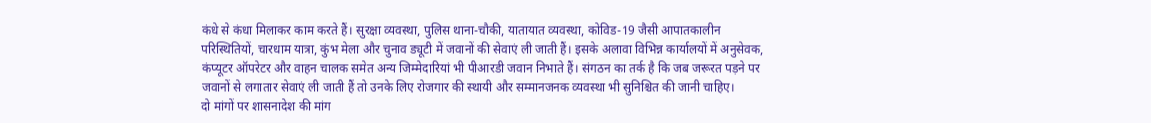कंधे से कंधा मिलाकर काम करते हैं। सुरक्षा व्यवस्था, पुलिस थाना-चौकी, यातायात व्यवस्था, कोविड-19 जैसी आपातकालीन परिस्थितियों, चारधाम यात्रा, कुंभ मेला और चुनाव ड्यूटी में जवानों की सेवाएं ली जाती हैं। इसके अलावा विभिन्न कार्यालयों में अनुसेवक, कंप्यूटर ऑपरेटर और वाहन चालक समेत अन्य जिम्मेदारियां भी पीआरडी जवान निभाते हैं। संगठन का तर्क है कि जब जरूरत पड़ने पर जवानों से लगातार सेवाएं ली जाती हैं तो उनके लिए रोजगार की स्थायी और सम्मानजनक व्यवस्था भी सुनिश्चित की जानी चाहिए।
दो मांगों पर शासनादेश की मांग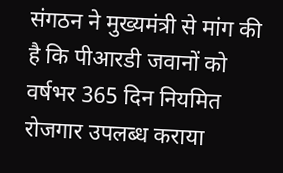संगठन ने मुख्यमंत्री से मांग की है कि पीआरडी जवानों को वर्षभर 365 दिन नियमित रोजगार उपलब्ध कराया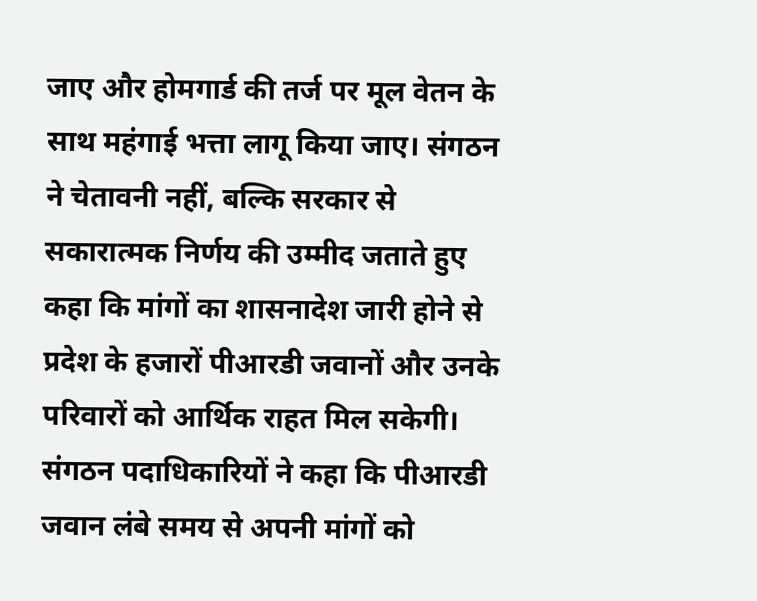जाए और होमगार्ड की तर्ज पर मूल वेतन के साथ महंगाई भत्ता लागू किया जाए। संगठन ने चेतावनी नहीं, बल्कि सरकार से सकारात्मक निर्णय की उम्मीद जताते हुए कहा कि मांगों का शासनादेश जारी होने से प्रदेश के हजारों पीआरडी जवानों और उनके परिवारों को आर्थिक राहत मिल सकेगी। संगठन पदाधिकारियों ने कहा कि पीआरडी जवान लंबे समय से अपनी मांगों को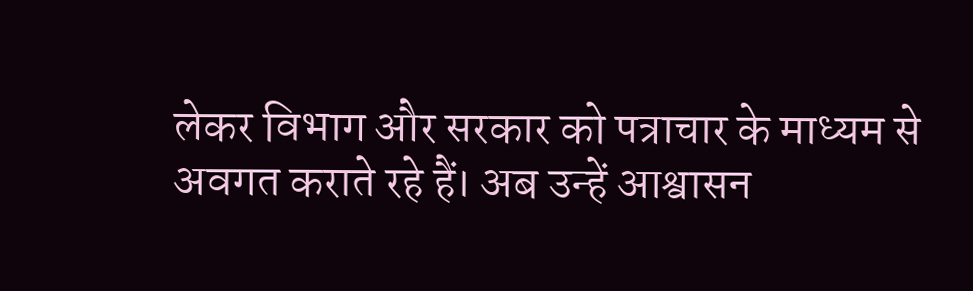लेकर विभाग और सरकार को पत्राचार के माध्यम से अवगत कराते रहे हैं। अब उन्हें आश्वासन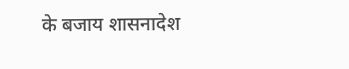के बजाय शासनादेश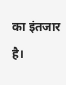का इंतजार है।